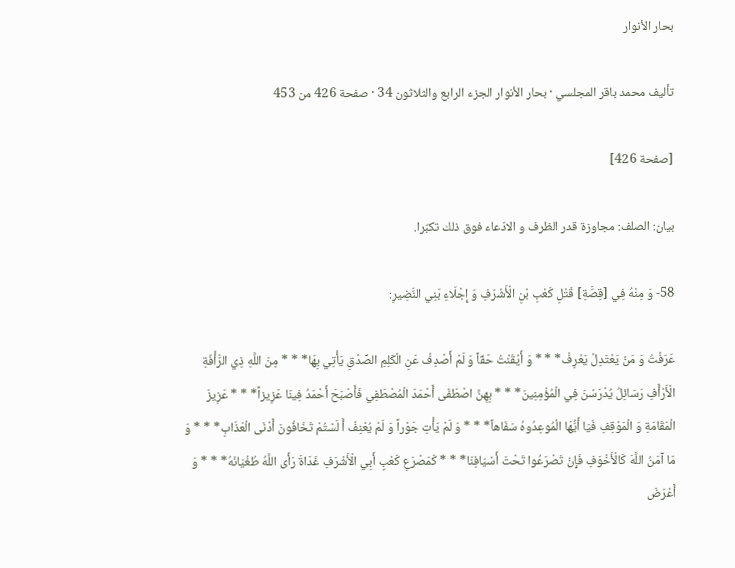بحار الأنوار

تأليف محمد باقر المجلسي · بحار الأنوار الجزء الرابع والثلاثون 34 · صفحة 426 من 453

[صفحة 426]

بيان: الصلف: مجاوزة قدر الظرف و الادّعاء فوق ذلك تكبّرا.

58- وَ مِنْهُ فِي [قِصَّةِ] قَتْلِ كَعْبِ بْنِ الْأَشْرَفِ وَ إِجْلَاءِ بَنِي النَّضِيرِ:

عَرَفْتُ وَ مَنْ يَعْتَدِلْ يَعْرِفْ* * * وَ أَيْقَنْتُ حَقّاً وَ لَمْ أَصْدِفْ عَنِ الْكَلِمِ الصِّدْقِ يَأْتِي بِهَا* * * مِنَ اللَّهِ ذِي الرَّأْفَةِ الْأَرْأَفِ رَسَائِلُ يُدْرَسْنَ فِي الْمُؤْمِنِينَ* * * بِهِنَّ اصْطَفَى أَحْمَدَ الْمُصْطَفِي فَأَصْبَحَ أَحْمَدُ فِينَا عَزِيزاً* * * عَزِيزَ الْمَقَامَةِ وَ الْمَوْقِفِ فَيَا أَيُّهَا الْمُوعِدُوهُ سَفَاهاً* * * وَ لَمْ يَأْتِ جَوْراً وَ لَمْ يُعْنِفْ أَ لَسْتُمْ تَخَافُونَ أَدْنَى الْعَذَابِ* * * وَ مَا آمَنُ اللَّهَ كَالْأَخْوَفِ فَإِنْ تَصْرَعُوا تَحْتَ أَسْيَافِنَا* * * كَمَصْرَعِ كَعْبٍ أَبِي الْأَشْرَفِ غَدَاةَ رَأَى اللَّهُ طُغْيَانَهُ* * * وَ أَعْرَضَ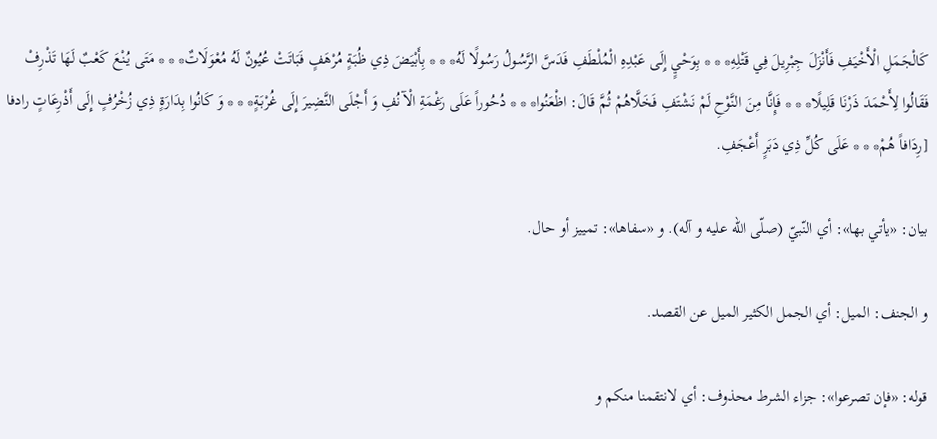كَالْجَمَلِ الْأَخْيَفِ فَأَنْزَلَ جِبْرِيلَ فِي قَتْلِهِ* * * بِوَحْيٍ إِلَى عَبْدِهِ الْمُلْطَفِ فَدَسَّ الرَّسُولُ رَسُولًا لَهُ* * * بِأَبْيَضَ ذِي ظُبَةٍ مُرْهَفٍ فَبَاتَتْ عُيُونٌ لَهُ مُعْوَلَاتٌ* * * مَتَى يُنْعَ كَعْبٌ لَهَا تَذْرِفْ فَقَالُوا لِأَحْمَدَ ذَرْنَا قَلِيلًا* * * فَإِنَّا مِنَ النَّوْحِ لَمْ نَشْتَفِ فَخَلَّاهُمْ ثُمَّ قَالَ: اظْعَنُوا* * * دُحُوراً عَلَى رَغْمَةِ الْآنُفِ وَ أَجْلَى النَّضِيرَ إِلَى غُرْبَةٍ* * * وَ كَانُوا بِدَارَةٍ ذِي زُخْرُفٍ إِلَى أَذْرِعَاتٍ رادفا [رِدَافاً هُمْ* * * عَلَى كُلِّ ذِي دَبَرٍ أَعْجَفِ.

بيان: «يأتي بها»: أي النّبيّ (صلّى اللّه عليه و آله). و «سفاها»: تمييز أو حال.

و الجنف: الميل: أي الجمل الكثير الميل عن القصد.

قوله: «فإن تصرعوا»: جزاء الشرط محذوف: أي لانتقمنا منكم و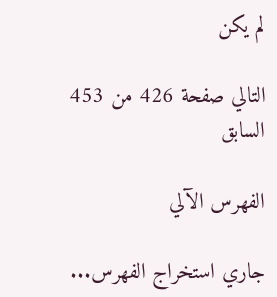لم يكن

التالي صفحة 426 من 453 السابق

الفهرس الآلي

جاري استخراج الفهرس...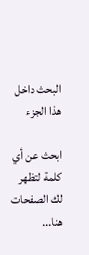البحث داخل هذا الجزء

ابحث عن أي كلمة لتظهر لك الصفحات هنا...